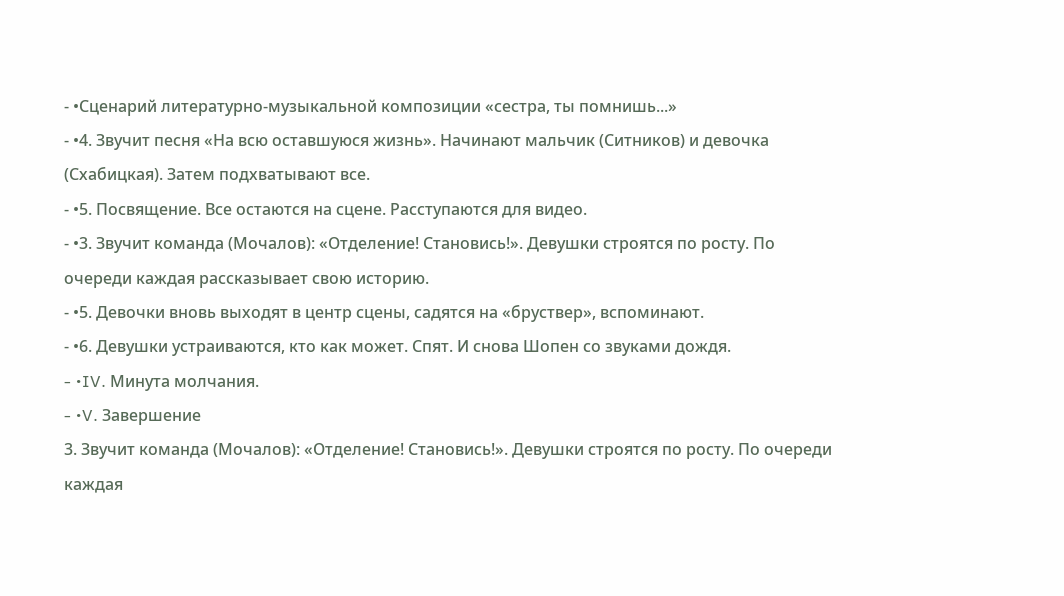- •Сценарий литературно-музыкальной композиции «сестра, ты помнишь...»
- •4. Звучит песня «На всю оставшуюся жизнь». Начинают мальчик (Ситников) и девочка (Схабицкая). Затем подхватывают все.
- •5. Посвящение. Все остаются на сцене. Расступаются для видео.
- •3. Звучит команда (Мочалов): «Отделение! Становись!». Девушки строятся по росту. По очереди каждая рассказывает свою историю.
- •5. Девочки вновь выходят в центр сцены, садятся на «бруствер», вспоминают.
- •6. Девушки устраиваются, кто как может. Спят. И снова Шопен со звуками дождя.
- •IV. Минута молчания.
- •V. Завершение
3. Звучит команда (Мочалов): «Отделение! Становись!». Девушки строятся по росту. По очереди каждая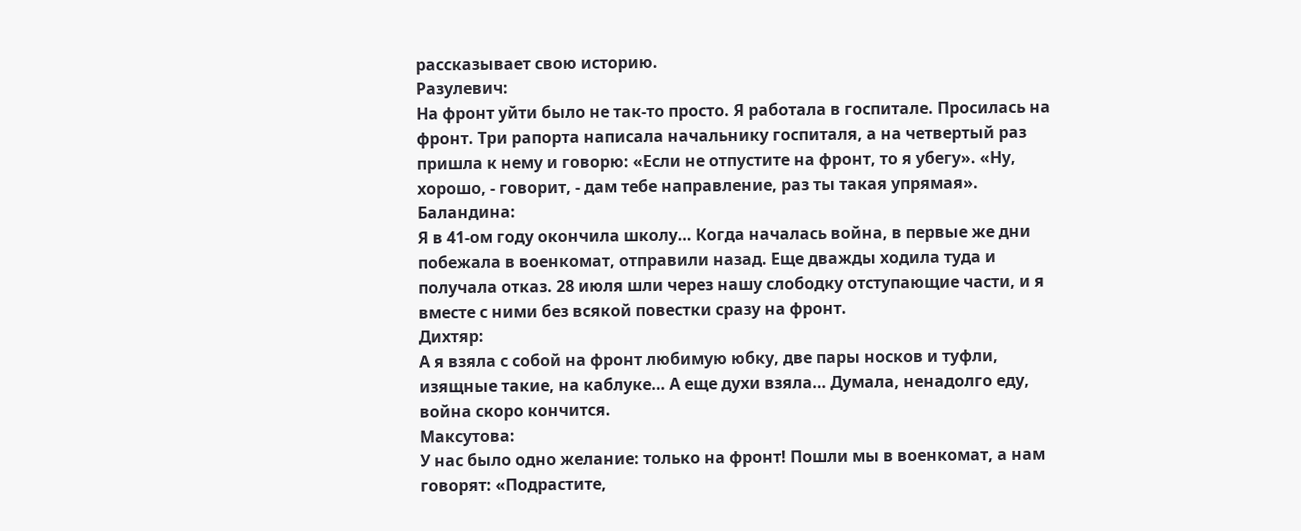рассказывает свою историю.
Разулевич:
На фронт уйти было не так-то просто. Я работала в госпитале. Просилась на фронт. Три рапорта написала начальнику госпиталя, а на четвертый раз пришла к нему и говорю: «Если не отпустите на фронт, то я убегу». «Ну, хорошо, - говорит, - дам тебе направление, раз ты такая упрямая».
Баландина:
Я в 41-ом году окончила школу… Когда началась война, в первые же дни побежала в военкомат, отправили назад. Еще дважды ходила туда и получала отказ. 28 июля шли через нашу слободку отступающие части, и я вместе с ними без всякой повестки сразу на фронт.
Дихтяр:
А я взяла с собой на фронт любимую юбку, две пары носков и туфли, изящные такие, на каблуке… А еще духи взяла… Думала, ненадолго еду, война скоро кончится.
Максутова:
У нас было одно желание: только на фронт! Пошли мы в военкомат, а нам говорят: «Подрастите,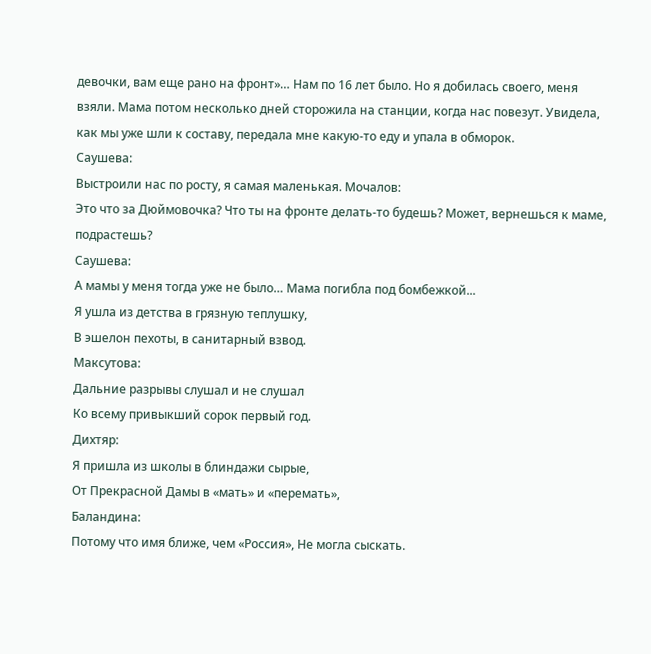девочки, вам еще рано на фронт»… Нам по 16 лет было. Но я добилась своего, меня взяли. Мама потом несколько дней сторожила на станции, когда нас повезут. Увидела, как мы уже шли к составу, передала мне какую-то еду и упала в обморок.
Саушева:
Выстроили нас по росту, я самая маленькая. Мочалов:
Это что за Дюймовочка? Что ты на фронте делать-то будешь? Может, вернешься к маме, подрастешь?
Саушева:
А мамы у меня тогда уже не было… Мама погибла под бомбежкой...
Я ушла из детства в грязную теплушку,
В эшелон пехоты, в санитарный взвод.
Максутова:
Дальние разрывы слушал и не слушал
Ко всему привыкший сорок первый год.
Дихтяр:
Я пришла из школы в блиндажи сырые,
От Прекрасной Дамы в «мать» и «перемать»,
Баландина:
Потому что имя ближе, чем «Россия», Не могла сыскать.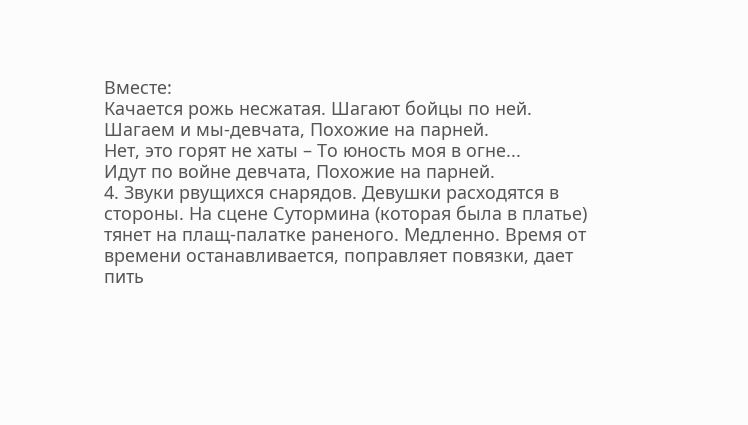Вместе:
Качается рожь несжатая. Шагают бойцы по ней.
Шагаем и мы-девчата, Похожие на парней.
Нет, это горят не хаты – То юность моя в огне...
Идут по войне девчата, Похожие на парней.
4. Звуки рвущихся снарядов. Девушки расходятся в стороны. На сцене Сутормина (которая была в платье) тянет на плащ-палатке раненого. Медленно. Время от времени останавливается, поправляет повязки, дает пить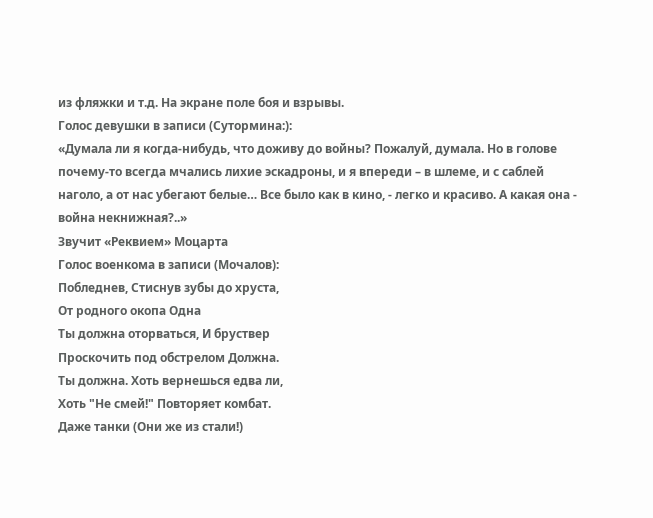из фляжки и т.д. На экране поле боя и взрывы.
Голос девушки в записи (Сутормина:):
«Думала ли я когда-нибудь, что доживу до войны? Пожалуй, думала. Но в голове почему-то всегда мчались лихие эскадроны, и я впереди – в шлеме, и с саблей наголо, а от нас убегают белые… Все было как в кино, - легко и красиво. А какая она - война некнижная?..»
Звучит «Реквием» Моцарта
Голос военкома в записи (Мочалов):
Побледнев, Стиснув зубы до хруста,
От родного окопа Одна
Ты должна оторваться, И бруствер
Проскочить под обстрелом Должна.
Ты должна. Хоть вернешься едва ли,
Хоть "Не смей!" Повторяет комбат.
Даже танки (Они же из стали!)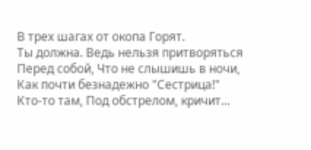В трех шагах от окопа Горят.
Ты должна. Ведь нельзя притворяться
Перед собой, Что не слышишь в ночи,
Как почти безнадежно "Сестрица!"
Кто-то там, Под обстрелом, кричит...